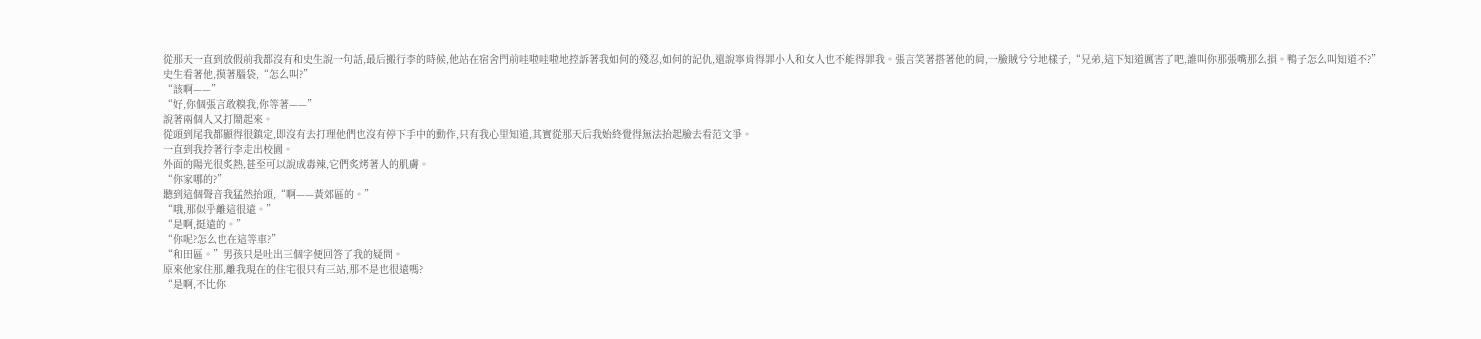從那天一直到放假前我都沒有和史生說一句話,最后搬行李的時候,他站在宿舍門前哇啦哇啦地控訴著我如何的殘忍,如何的記仇,還說寧肯得罪小人和女人也不能得罪我。張言笑著搭著他的肩,一臉賊兮兮地樣子,“兄弟,這下知道厲害了吧,誰叫你那張嘴那么損。鴨子怎么叫知道不?”
史生看著他,摸著腦袋,“怎么叫?”
“該啊——”
“好,你個張言敢糗我,你等著——”
說著兩個人又打鬧起來。
從頭到尾我都顯得很鎮定,即沒有去打理他們也沒有停下手中的動作,只有我心里知道,其實從那天后我始終覺得無法抬起臉去看范文爭。
一直到我拎著行李走出校園。
外面的陽光很炙熱,甚至可以說成毒辣,它們炙烤著人的肌膚。
“你家哪的?”
聽到這個聲音我猛然抬頭,“啊——黃郊區的。”
“哦,那似乎離這很遠。”
“是啊,挺遠的。”
“你呢?怎么也在這等車?”
“和田區。”男孩只是吐出三個字便回答了我的疑問。
原來他家住那,離我現在的住宅很只有三站,那不是也很遠嗎?
“是啊,不比你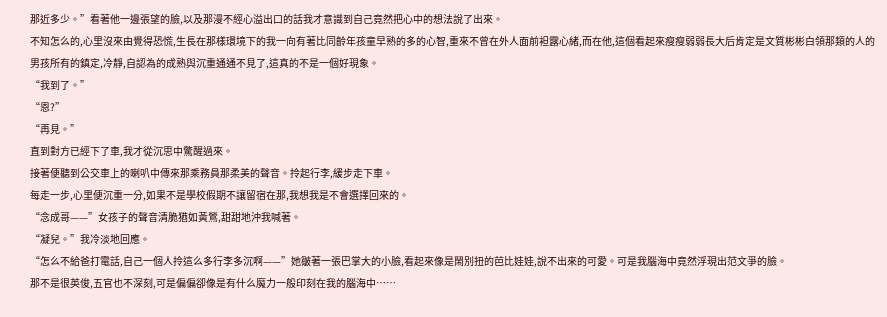那近多少。”看著他一邊張望的臉,以及那漫不經心溢出口的話我才意識到自己竟然把心中的想法說了出來。
不知怎么的,心里沒來由覺得恐慌,生長在那樣環境下的我一向有著比同齡年孩童早熟的多的心智,重來不曾在外人面前袒露心緒,而在他,這個看起來瘦瘦弱弱長大后肯定是文質彬彬白領那類的人的男孩所有的鎮定,冷靜,自認為的成熟與沉重通通不見了,這真的不是一個好現象。
“我到了。”
“恩?”
“再見。”
直到對方已經下了車,我才從沉思中驚醒過來。
接著便聽到公交車上的喇叭中傳來那乘務員那柔美的聲音。拎起行李,緩步走下車。
每走一步,心里便沉重一分,如果不是學校假期不讓留宿在那,我想我是不會選擇回來的。
“念成哥——”女孩子的聲音清脆猶如黃鶯,甜甜地沖我喊著。
“凝兒。”我冷淡地回應。
“怎么不給爸打電話,自己一個人拎這么多行李多沉啊——”她皺著一張巴掌大的小臉,看起來像是鬧別扭的芭比娃娃,說不出來的可愛。可是我腦海中竟然浮現出范文爭的臉。
那不是很英俊,五官也不深刻,可是偏偏卻像是有什么魔力一般印刻在我的腦海中……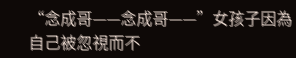“念成哥——念成哥——”女孩子因為自己被忽視而不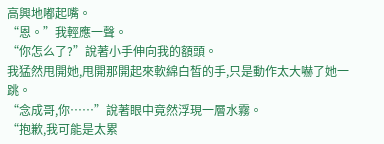高興地嘟起嘴。
“恩。”我輕應一聲。
“你怎么了?”說著小手伸向我的額頭。
我猛然甩開她,甩開那開起來軟綿白皙的手,只是動作太大嚇了她一跳。
“念成哥,你……”說著眼中竟然浮現一層水霧。
“抱歉,我可能是太累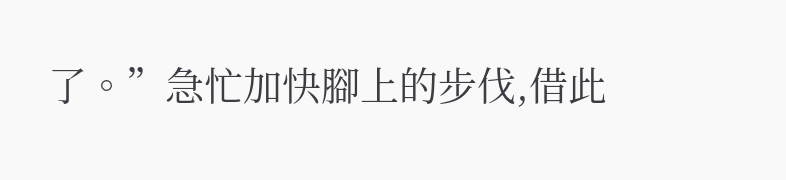了。”急忙加快腳上的步伐,借此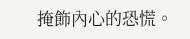掩飾內心的恐慌。